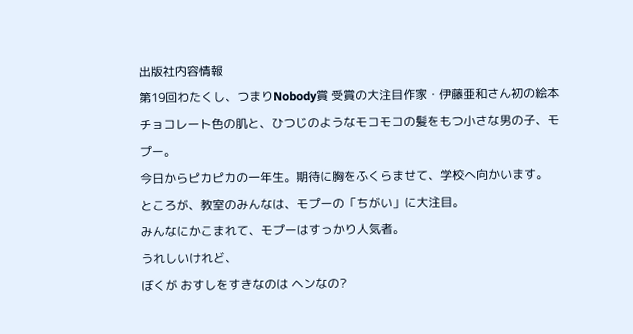出版社内容情報
第19回わたくし、つまりNobody賞 受賞の大注目作家・伊藤亜和さん初の絵本
チョコレート色の肌と、ひつじのようなモコモコの髪をもつ小さな男の子、モプー。
今日からピカピカの一年生。期待に胸をふくらませて、学校へ向かいます。
ところが、教室のみんなは、モプーの「ちがい」に大注目。
みんなにかこまれて、モプーはすっかり人気者。
うれしいけれど、
ぼくが おすしをすきなのは ヘンなの?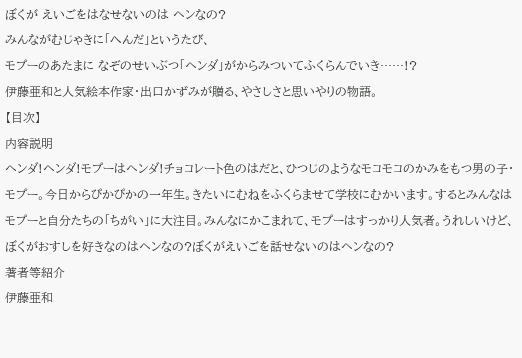ぼくが えいごをはなせないのは ヘンなの?
みんながむじゃきに「へんだ」というたび、
モプーのあたまに なぞのせいぶつ「ヘンダ」がからみついてふくらんでいき……!?
伊藤亜和と人気絵本作家・出口かずみが贈る、やさしさと思いやりの物語。
【目次】
内容説明
ヘンダ!ヘンダ!モプーはヘンダ!チョコレート色のはだと、ひつじのようなモコモコのかみをもつ男の子・モプー。今日からぴかぴかの一年生。きたいにむねをふくらませて学校にむかいます。するとみんなはモプーと自分たちの「ちがい」に大注目。みんなにかこまれて、モプーはすっかり人気者。うれしいけど、ぼくがおすしを好きなのはヘンなの?ぼくがえいごを話せないのはヘンなの?
著者等紹介
伊藤亜和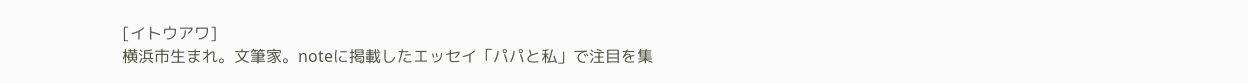[イトウアワ]
横浜市生まれ。文筆家。noteに掲載したエッセイ「パパと私」で注目を集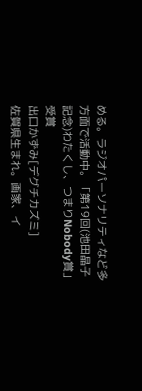める。ラジオパーソナリティなど多方面で活動中。「第19回(池田晶子記念)わたくし、つまりNobody賞」受賞
出口かずみ[デグチカズミ]
佐賀県生まれ。画家、イ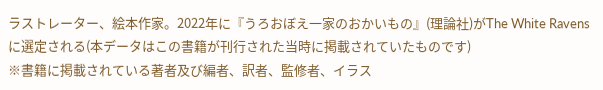ラストレーター、絵本作家。2022年に『うろおぼえ一家のおかいもの』(理論社)がThe White Ravensに選定される(本データはこの書籍が刊行された当時に掲載されていたものです)
※書籍に掲載されている著者及び編者、訳者、監修者、イラス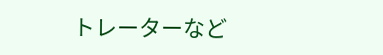トレーターなど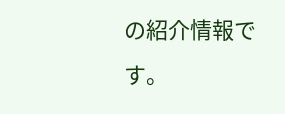の紹介情報です。